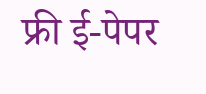फ्री ई-पेपर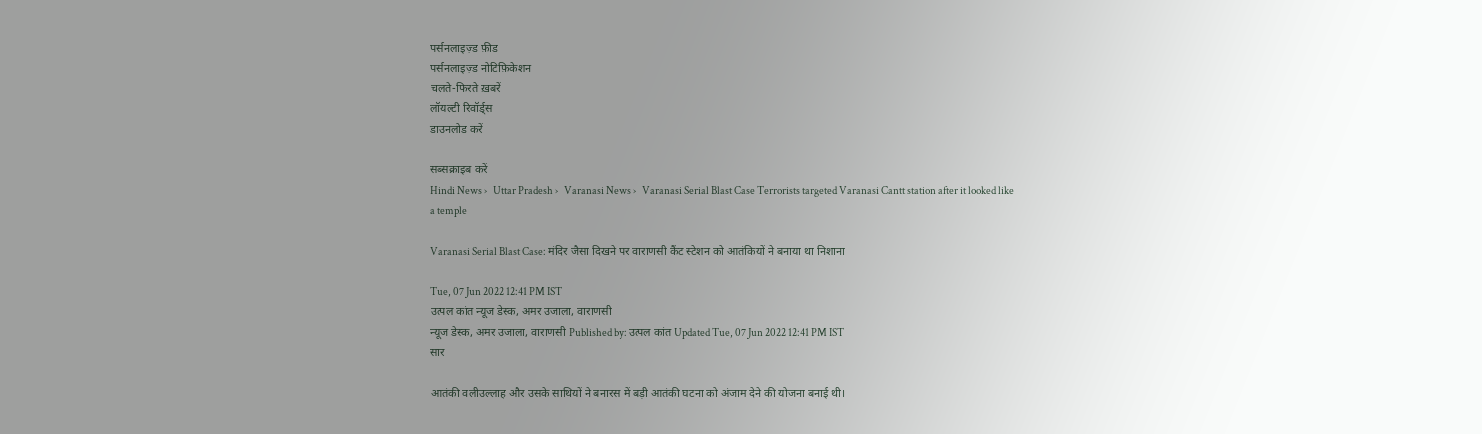पर्सनलाइज़्ड फ़ीड
पर्सनलाइज़्ड नोटिफ़िकेशन
चलते-फिरते ख़बरें
लॉयल्टी रिवॉर्ड्स
डाउनलोड करें

सब्सक्राइब करें
Hindi News ›   Uttar Pradesh ›   Varanasi News ›   Varanasi Serial Blast Case Terrorists targeted Varanasi Cantt station after it looked like a temple

Varanasi Serial Blast Case: मंदिर जैसा दिखने पर वाराणसी कैंट स्टेशन को आतंकियों ने बनाया था निशाना

Tue, 07 Jun 2022 12:41 PM IST
उत्पल कांत न्यूज डेस्क, अमर उजाला, वाराणसी
न्यूज डेस्क, अमर उजाला, वाराणसी Published by: उत्पल कांत Updated Tue, 07 Jun 2022 12:41 PM IST
सार

आतंकी वलीउल्लाह और उसके साथियों ने बनारस में बड़ी आतंकी घटना को अंजाम देने की योजना बनाई थी।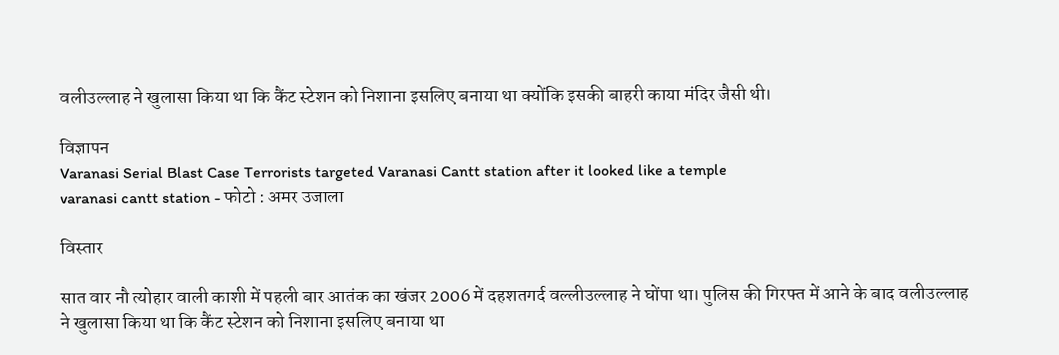वलीउल्लाह ने खुलासा किया था कि कैंट स्टेशन को निशाना इसलिए बनाया था क्योंकि इसकी बाहरी काया मंदिर जैसी थी।

विज्ञापन
Varanasi Serial Blast Case Terrorists targeted Varanasi Cantt station after it looked like a temple
varanasi cantt station - फोटो : अमर उजाला

विस्तार

सात वार नौ त्योहार वाली काशी में पहली बार आतंक का खंजर 2006 में दहशतगर्द वल्लीउल्लाह ने घोंपा था। पुलिस की गिरफ्त में आने के बाद वलीउल्लाह ने खुलासा किया था कि कैंट स्टेशन को निशाना इसलिए बनाया था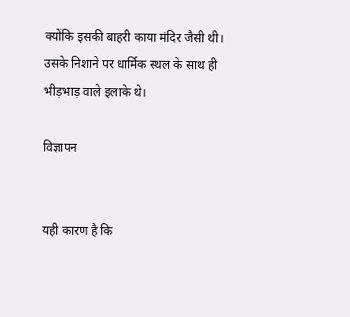क्योंकि इसकी बाहरी काया मंदिर जैसी थी। उसके निशाने पर धार्मिक स्थल के साथ ही भीड़भाड़ वाले इलाके थे।

विज्ञापन


यही कारण है कि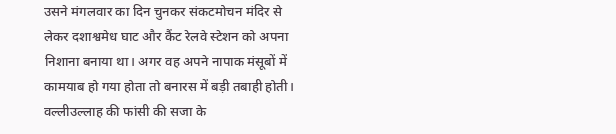उसने मंगलवार का दिन चुनकर संकटमोचन मंदिर से लेकर दशाश्वमेध घाट और कैंट रेलवे स्टेशन को अपना निशाना बनाया था। अगर वह अपने नापाक मंसूबों में कामयाब हो गया होता तो बनारस में बड़ी तबाही होती। वल्लीउल्लाह की फांसी की सजा के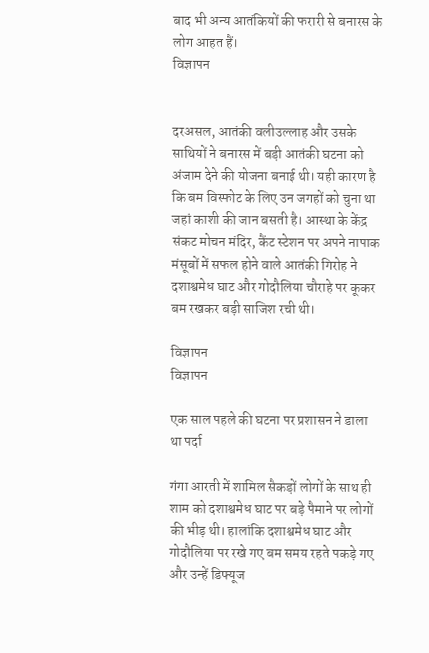बाद भी अन्य आतंकियों की फरारी से बनारस के लोग आहत हैं।
विज्ञापन


दरअसल, आतंकी वलीउल्लाह और उसके साथियों ने बनारस में बड़ी आतंकी घटना को अंजाम देने की योजना बनाई थी। यही कारण है कि बम विस्फोट के लिए उन जगहों को चुना था जहां काशी की जान बसती है। आस्था के केंद्र संकट मोचन मंदिर, कैंट स्टेशन पर अपने नापाक मंसूबों में सफल होने वाले आतंकी गिरोह ने दशाश्वमेध घाट और गोदौलिया चौराहे पर कूकर बम रखकर बड़ी साजिश रची थी।

विज्ञापन
विज्ञापन

एक साल पहले की घटना पर प्रशासन ने डाला था पर्दा

गंगा आरती में शामिल सैकड़ों लोगों के साथ ही शाम को दशाश्वमेध घाट पर बड़े पैमाने पर लोगों की भीड़ थी। हालांकि दशाश्वमेध घाट और गोदौलिया पर रखे गए बम समय रहते पकड़े गए और उन्हें डिफ्यूज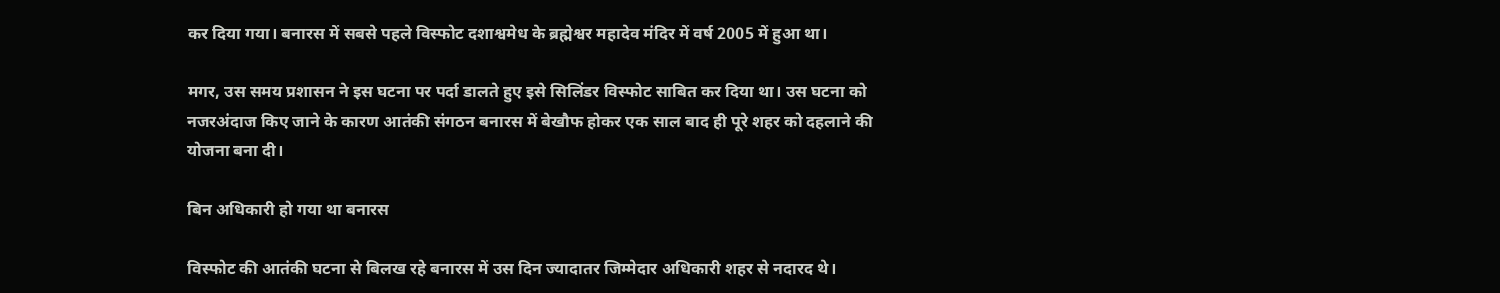कर दिया गया। बनारस में सबसे पहले विस्फोट दशाश्वमेध के ब्रह्मेश्वर महादेव मंदिर में वर्ष 2005 में हुआ था।

मगर, उस समय प्रशासन ने इस घटना पर पर्दा डालते हुए इसे सिलिंडर विस्फोट साबित कर दिया था। उस घटना को नजरअंदाज किए जाने के कारण आतंकी संगठन बनारस में बेखौफ होकर एक साल बाद ही पूरे शहर को दहलाने की योजना बना दी।

बिन अधिकारी हो गया था बनारस

विस्फोट की आतंकी घटना से बिलख रहे बनारस में उस दिन ज्यादातर जिम्मेदार अधिकारी शहर से नदारद थे।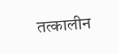तत्कालीन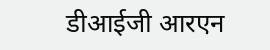डीआईजी आरएन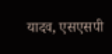यादव, एसएसपी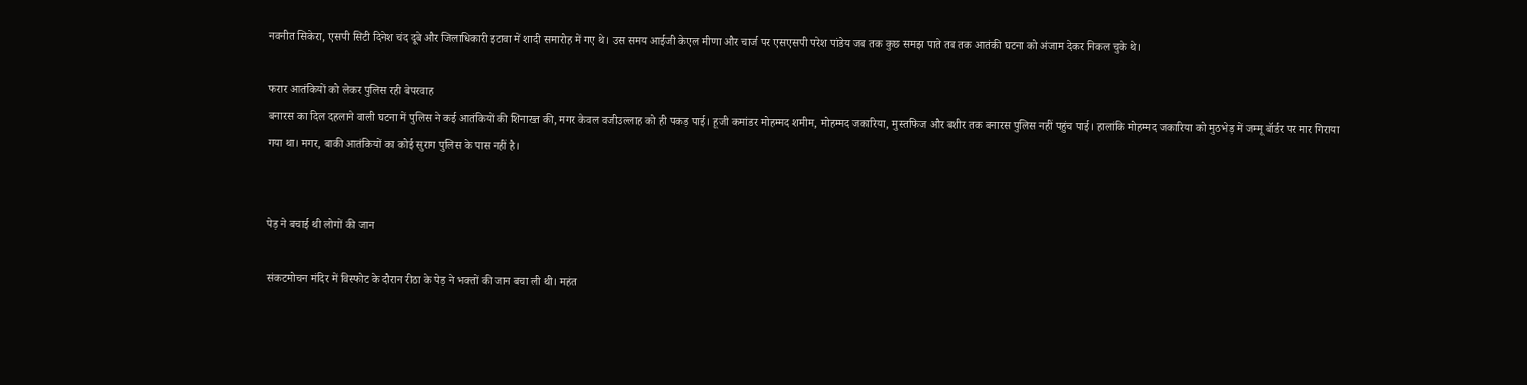नवनीत सिकेरा, एसपी सिटी दिनेश चंद दूबे और जिलाधिकारी इटावा में शादी समारोह में गए थे। उस समय आईजी केएल मीणा और चार्ज पर एसएसपी परेश पांडेय जब तक कुछ समझ पाते तब तक आतंकी घटना को अंजाम देकर निकल चुके थे।

फरार आतंकियों को लेकर पुलिस रही बेपरवाह
बनारस का दिल दहलाने वाली घटना में पुलिस ने कई आतंकियों की शिनाख्त की, मगर केवल वजीउल्लाह को ही पकड़ पाई। हूजी कमांडर मोहम्मद शमीम, मोहम्मद जकारिया, मुस्तफिज और बशीर तक बनारस पुलिस नहीं पहुंच पाई। हालांकि मोहम्मद जकारिया को मुठभेड़ में जम्मू बॉर्डर पर मार गिराया गया था। मगर, बाकी आतंकियों का कोई सुराग पुलिस के पास नहीं है।


पेड़ ने बचाई थी लोगों की जान

संकटमोचन मंदिर में विस्फोट के दौरान रीठा के पेड़ ने भक्तों की जान बचा ली थी। महंत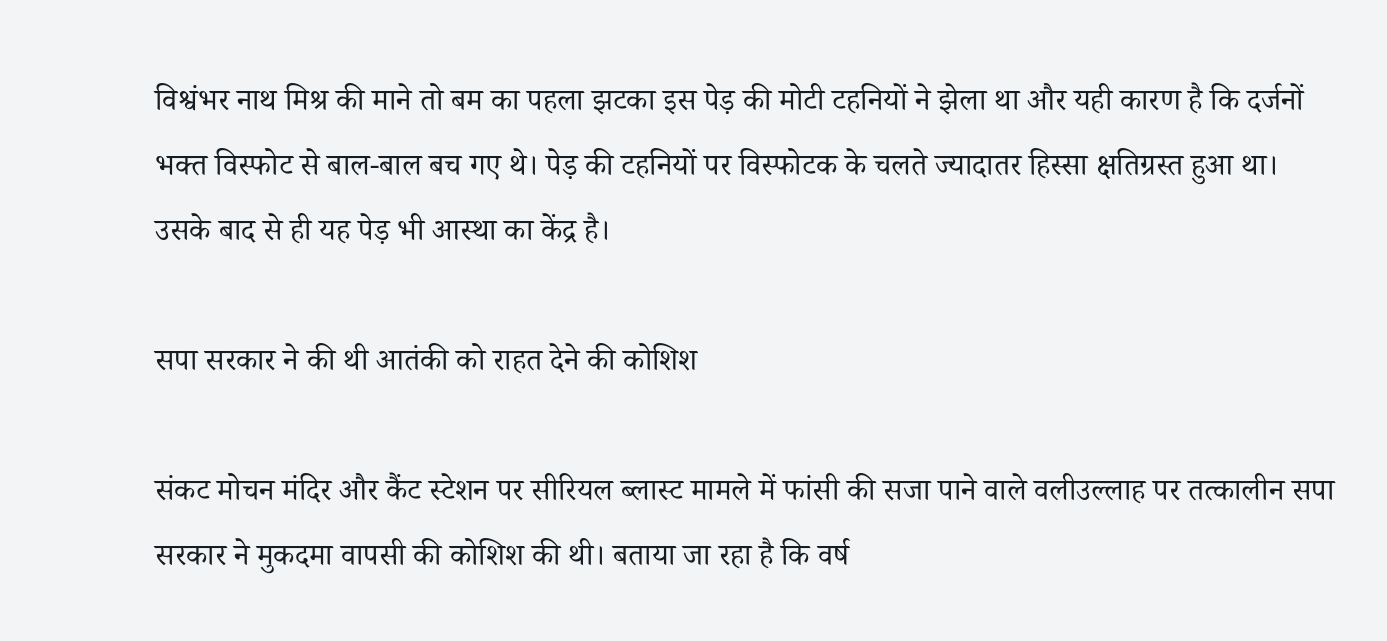विश्वंभर नाथ मिश्र की माने तो बम का पहला झटका इस पेड़ की मोटी टहनियों ने झेला था और यही कारण है कि दर्जनों भक्त विस्फोट से बाल-बाल बच गए थे। पेड़ की टहनियों पर विस्फोटक के चलते ज्यादातर हिस्सा क्षतिग्रस्त हुआ था। उसके बाद से ही यह पेड़ भी आस्था का केंद्र है।

सपा सरकार ने की थी आतंकी को राहत देने की कोशिश

संकट मोचन मंदिर और कैंट स्टेशन पर सीरियल ब्लास्ट मामले में फांसी की सजा पाने वाले वलीउल्लाह पर तत्कालीन सपा सरकार ने मुकदमा वापसी की कोशिश की थी। बताया जा रहा है कि वर्ष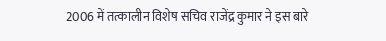2006 में तत्कालीन विशेष सचिव राजेंद्र कुमार ने इस बारे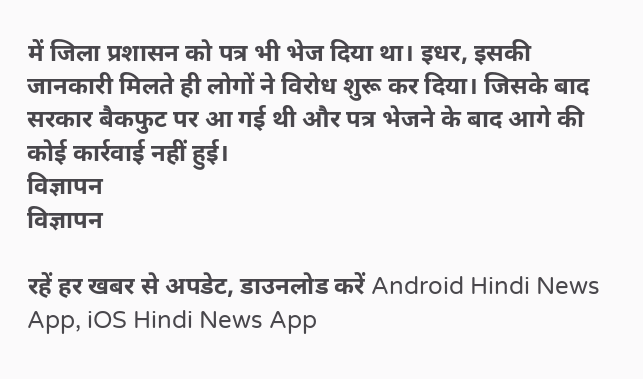में जिला प्रशासन को पत्र भी भेज दिया था। इधर, इसकी जानकारी मिलते ही लोगों ने विरोध शुरू कर दिया। जिसके बाद सरकार बैकफुट पर आ गई थी और पत्र भेजने के बाद आगे की कोई कार्रवाई नहीं हुई।
विज्ञापन
विज्ञापन

रहें हर खबर से अपडेट, डाउनलोड करें Android Hindi News App, iOS Hindi News App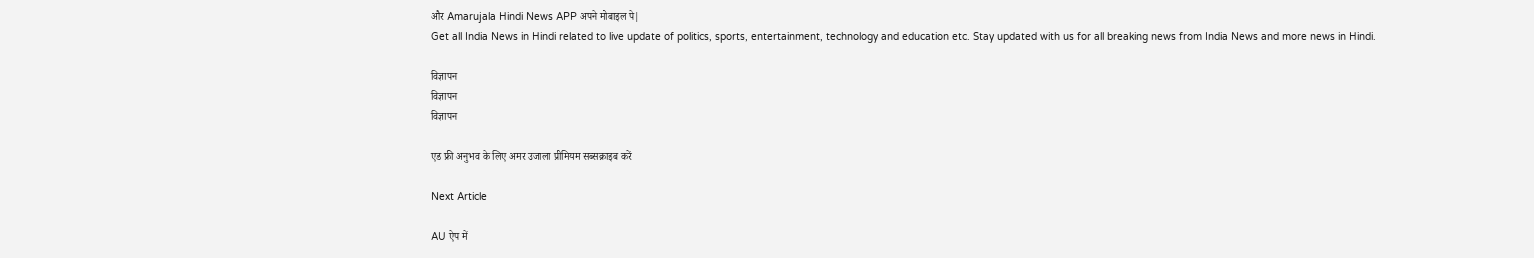और Amarujala Hindi News APP अपने मोबाइल पे|
Get all India News in Hindi related to live update of politics, sports, entertainment, technology and education etc. Stay updated with us for all breaking news from India News and more news in Hindi.

विज्ञापन
विज्ञापन
विज्ञापन

एड फ्री अनुभव के लिए अमर उजाला प्रीमियम सब्सक्राइब करें

Next Article

AU ऐप में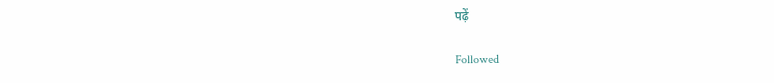पढ़ें

Followed